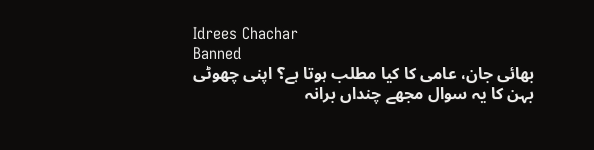Idrees Chachar
Banned
بھائی جان، عامی کا کیا مطلب ہوتا ہے؟ اپنی چھوٹی بہن کا یہ سوال مجھے چنداں برانہ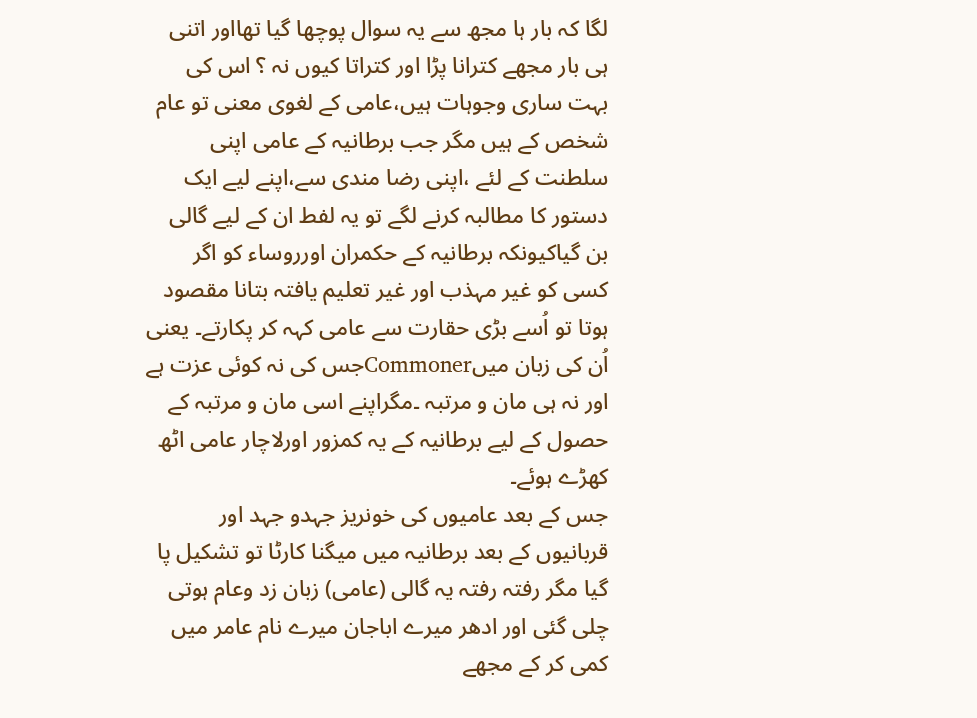لگا کہ بار ہا مجھ سے یہ سوال پوچھا گیا تھااور اتنی ہی بار مجھے کترانا پڑا اور کتراتا کیوں نہ ؟ اس کی بہت ساری وجوہات ہیں،عامی کے لغوی معنی تو عام شخص کے ہیں مگر جب برطانیہ کے عامی اپنی سلطنت کے لئے ،اپنی رضا مندی سے،اپنے لیے ایک دستور کا مطالبہ کرنے لگے تو یہ لفط ان کے لیے گالی بن گیاکیونکہ برطانیہ کے حکمران اورروساء کو اگر کسی کو غیر مہذب اور غیر تعلیم یافتہ بتانا مقصود ہوتا تو اُسے بڑی حقارت سے عامی کہہ کر پکارتے۔ یعنی اُن کی زبان میںCommonerجس کی نہ کوئی عزت ہے اور نہ ہی مان و مرتبہ ۔مگراپنے اسی مان و مرتبہ کے حصول کے لیے برطانیہ کے یہ کمزور اورلاچار عامی اٹھ کھڑے ہوئے۔
جس کے بعد عامیوں کی خونریز جہدو جہد اور قربانیوں کے بعد برطانیہ میں میگنا کارٹا تو تشکیل پا گیا مگر رفتہ رفتہ یہ گالی (عامی) زبان زد وعام ہوتی چلی گئی اور ادھر میرے اباجان میرے نام عامر میں کمی کر کے مجھے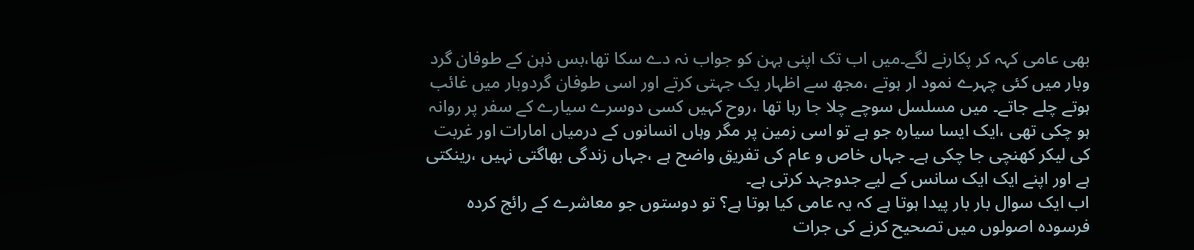بھی عامی کہہ کر پکارنے لگے۔میں اب تک اپنی بہن کو جواب نہ دے سکا تھا،بس ذہن کے طوفان گرد وبار میں کئی چہرے نمود ار ہوتے ،مجھ سے اظہار یک جہتی کرتے اور اسی طوفان گردوبار میں غائب ہوتے چلے جاتے۔ میں مسلسل سوچے چلا جا رہا تھا ،روح کہیں کسی دوسرے سیارے کے سفر پر روانہ ہو چکی تھی ،ایک ایسا سیارہ جو ہے تو اسی زمین پر مگر وہاں انسانوں کے درمیاں امارات اور غربت کی لیکر کھنچی جا چکی ہے۔ جہاں خاص و عام کی تفریق واضح ہے ،جہاں زندگی بھاگتی نہیں ،رینکتی ہے اور اپنے ایک ایک سانس کے لیے جدوجہد کرتی ہے۔
اب ایک سوال بار بار پیدا ہوتا ہے کہ یہ عامی کیا ہوتا ہے؟ تو دوستوں جو معاشرے کے رائج کردہ فرسودہ اصولوں میں تصحیح کرنے کی جرات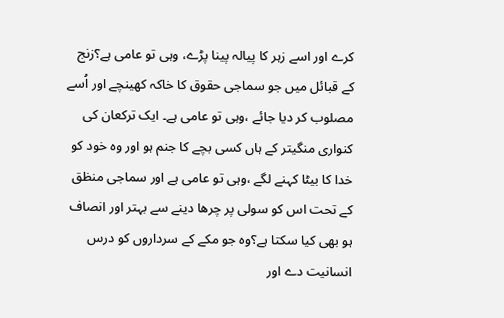کرے اور اسے زہر کا پیالہ پینا پڑے، وہی تو عامی ہے؟زنج کے قبائل میں جو سماجی حقوق کا خاکہ کھینچے اور اُسے مصلوب کر دیا جائے ،وہی تو عامی ہے۔ ایک ترکعان کی کنواری منگیتر کے ہاں کسی بچے کا جنم ہو اور وہ خود کو خدا کا بیٹا کہنے لگے ،وہی تو عامی ہے اور سماجی منظق کے تحت اس کو سولی پر چرھا دینے سے بہتر اور انصاف ہو بھی کیا سکتا ہے؟وہ جو مکے کے سرداروں کو درس انسانیت دے اور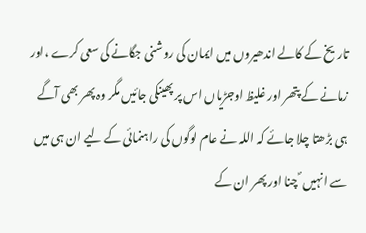تاریخ کے کالے اندھیروں میں ایمان کی روشنی جگانے کی سعی کرے ،اور زمانے کے پتھر اور غلیظ اوجڑیاں اس پر پھینکی جائیں مگر وہ پھر بھی آگے ہی بڑھتا چلا جائے کہ اللہ نے عام لوگوں کی راہنمائی کے لیے ان ہی میں سے انہیں ؐ چنا اور پھر ان کے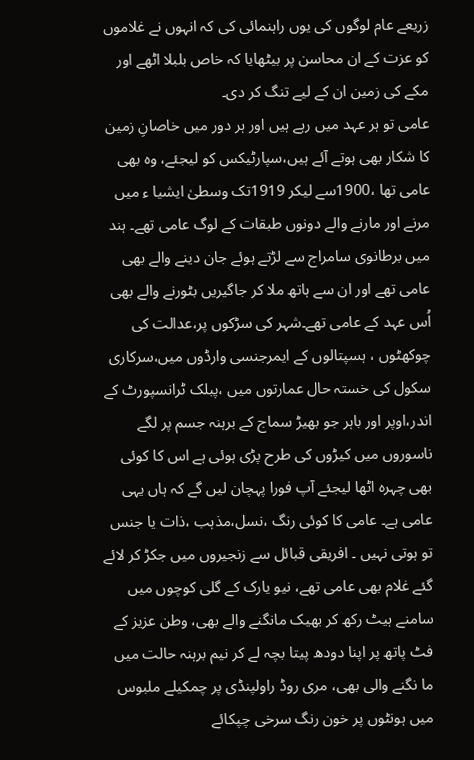زریعے عام لوگوں کی یوں راہنمائی کی کہ انہوں نے غلاموں کو عزت کے ان محاسن پر بیٹھایا کہ خاص بلبلا اٹھے اور مکے کی زمین ان کے لیے تنگ کر دی۔
عامی تو ہر عہد میں رہے ہیں اور ہر دور میں خاصانِ زمین کا شکار بھی ہوتے آئے ہیں،سپارٹیکس کو لیجئے، وہ بھی عامی تھا ،1900سے لیکر 1919تک وسطیٰ ایشیا ء میں مرنے اور مارنے والے دونوں طبقات کے لوگ عامی تھے۔ ہند میں برطانوی سامراج سے لڑتے ہوئے جان دینے والے بھی عامی تھے اور ان سے ہاتھ ملا کر جاگیریں بٹورنے والے بھی اُس عہد کے عامی تھے۔شہر کی سڑکوں پر،عدالت کی چوکھٹوں ، ہسپتالوں کے ایمرجنسی وارڈوں میں،سرکاری سکول کی خستہ حال عمارتوں میں ،پبلک ٹرانسپورٹ کے اندر،اوپر اور باہر جو بھیڑ سماج کے برہنہ جسم پر لگے ناسوروں میں کیڑوں کی طرح پڑی ہوئی ہے اس کا کوئی بھی چہرہ اٹھا لیجئے آپ فورا پہچان لیں گے کہ ہاں یہی عامی ہے۔ عامی کا کوئی رنگ ،نسل،مذہب ،ذات یا جنس تو ہوتی نہیں ۔ افریقی قبائل سے زنجیروں میں جکڑ کر لائے گئے غلام بھی عامی تھے، نیو یارک کے گلی کوچوں میں سامنے ہیٹ رکھ کر بھیک مانگنے والے بھی، وطن عزیز کے فٹ پاتھ پر اپنا دودھ پیتا بچہ لے کر نیم برہنہ حالت میں ما نگنے والی بھی، مری روڈ راولپنڈی پر چمکیلے ملبوس میں ہونٹوں پر خون رنگ سرخی چپکائے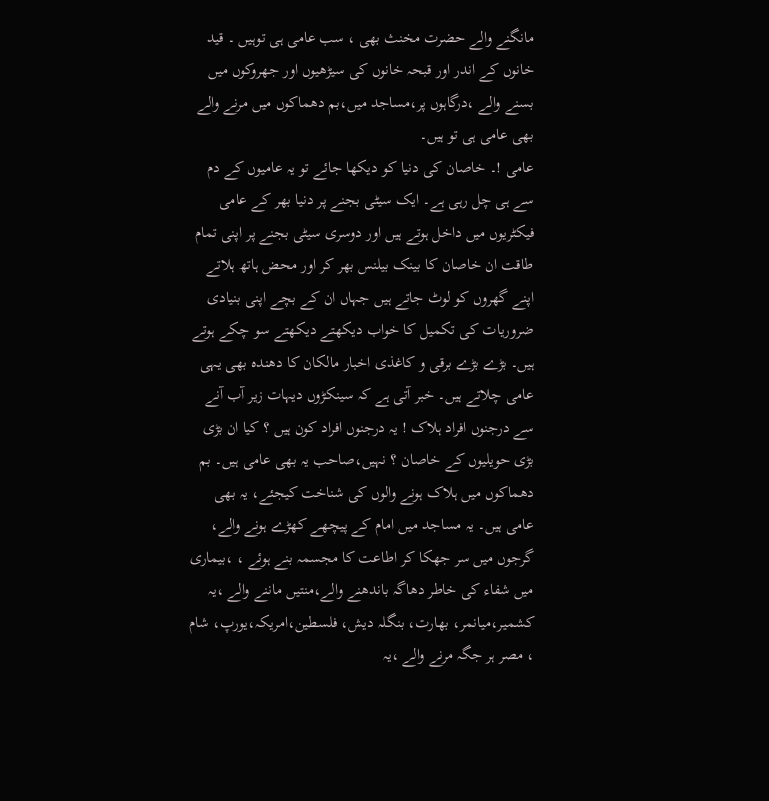مانگنے والے حضرت مخنث بھی ، سب عامی ہی توہیں ۔ قید خانوں کے اندر اور قبحہ خانوں کی سیڑھیوں اور جھروکوں میں بسنے والے ،درگاہوں پر،مساجد میں،بم دھماکوں میں مرنے والے بھی عامی ہی تو ہیں۔
عامی !۔ خاصان کی دنیا کو دیکھا جائے تو یہ عامیوں کے دم سے ہی چل رہی ہے۔ ایک سیٹی بجنے پر دنیا بھر کے عامی فیکٹریوں میں داخل ہوتے ہیں اور دوسری سیٹی بجنے پر اپنی تمام طاقت ان خاصان کا بینک بیلنس بھر کر اور محض ہاتھ ہلاتے اپنے گھروں کو لوٹ جاتے ہیں جہاں ان کے بچے اپنی بنیادی ضروریات کی تکمیل کا خواب دیکھتے دیکھتے سو چکے ہوتے ہیں۔ بڑے بڑے برقی و کاغذی اخبار مالکان کا دھندہ بھی یہی عامی چلاتے ہیں۔ خبر آتی ہے کہ سینکڑوں دیہات زیر آب آنے سے درجنوں افراد ہلاک ! یہ درجنوں افراد کون ہیں ؟ کیا ان بڑی بڑی حویلیوں کے خاصان ؟ نہیں،صاحب یہ بھی عامی ہیں۔ بم دھماکوں میں ہلاک ہونے والوں کی شناخت کیجئے، یہ بھی عامی ہیں۔ یہ مساجد میں امام کے پیچھے کھڑے ہونے والے، گرجوں میں سر جھکا کر اطاعت کا مجسمہ بنے ہوئے ، ،بیماری میں شفاء کی خاطر دھاگہ باندھنے والے،منتیں ماننے والے ،یہ کشمیر،میانمر، بھارت، بنگلہ دیش، فلسطین،امریکہ،یورپ، شام ، مصر ہر جگہ مرنے والے ،یہ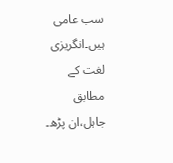سب عامی ہیں۔انگریزی لغت کے مطابق جاہل،ان پڑھ۔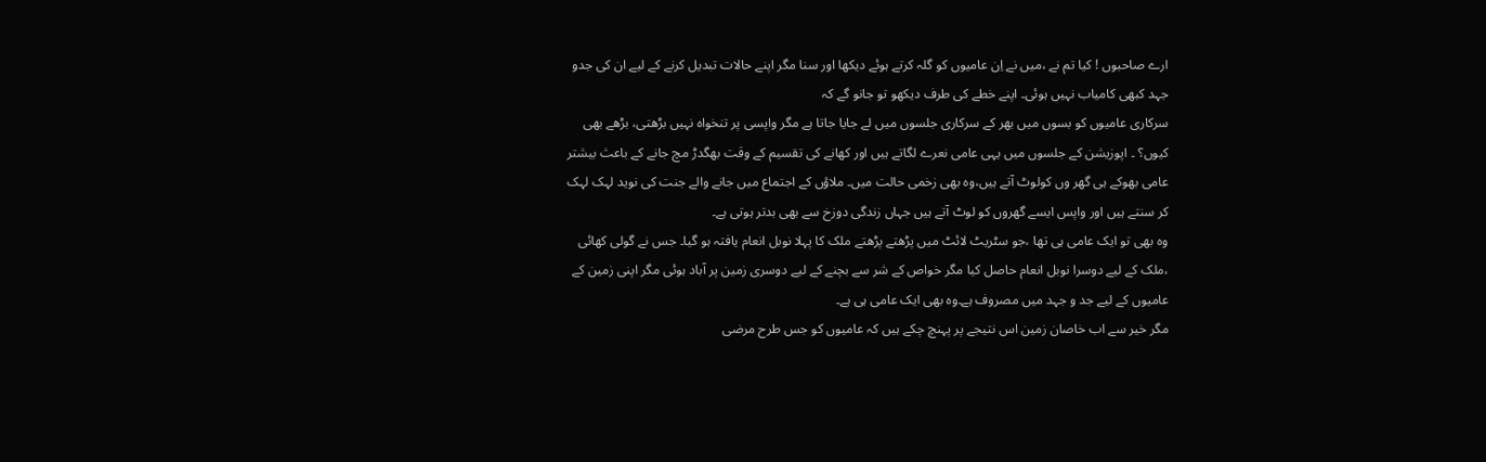ارے صاحبوں ! کیا تم نے ،میں نے اِن عامیوں کو گلہ کرتے ہوئے دیکھا اور سنا مگر اپنے حالات تبدیل کرنے کے لیے ان کی جدو جہد کبھی کامیاب نہیں ہوئی۔ اپنے خطے کی طرف دیکھو تو جانو گے کہ
سرکاری عامیوں کو بسوں میں بھر کے سرکاری جلسوں میں لے جایا جاتا ہے مگر واپسی پر تنخواہ نہیں بڑھتی، بڑھے بھی کیوں؟ ۔ اپوزیشن کے جلسوں میں یہی عامی نعرے لگاتے ہیں اور کھانے کی تقسیم کے وقت بھگدڑ مچ جانے کے باعث بیشتر عامی بھوکے ہی گھر وں کولوٹ آتے ہیں،وہ بھی زخمی حالت میں۔ ملاؤں کے اجتماع میں جانے والے جنت کی نوید لہک لہک کر سنتے ہیں اور واپس ایسے گھروں کو لوٹ آتے ہیں جہاں زندگی دوزخ سے بھی بدتر ہوتی ہے۔
وہ بھی تو ایک عامی ہی تھا ،جو سٹریٹ لائٹ میں پڑھتے پڑھتے ملک کا پہلا نوبل انعام یافتہ ہو گیا۔ جس نے گولی کھائی ،ملک کے لیے دوسرا نوبل انعام حاصل کیا مگر خواص کے شر سے بچنے کے لیے دوسری زمین پر آباد ہوئی مگر اپنی زمین کے عامیوں کے لیے جد و جہد میں مصروف ہے۔وہ بھی ایک عامی ہی ہے۔
مگر خیر سے اب خاصان زمین اس نتیجے پر پہنچ چکے ہیں کہ عامیوں کو جس طرح مرضی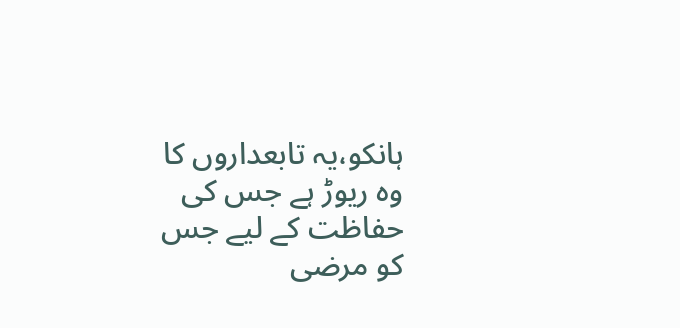ہانکو،یہ تابعداروں کا وہ ریوڑ ہے جس کی حفاظت کے لیے جس کو مرضی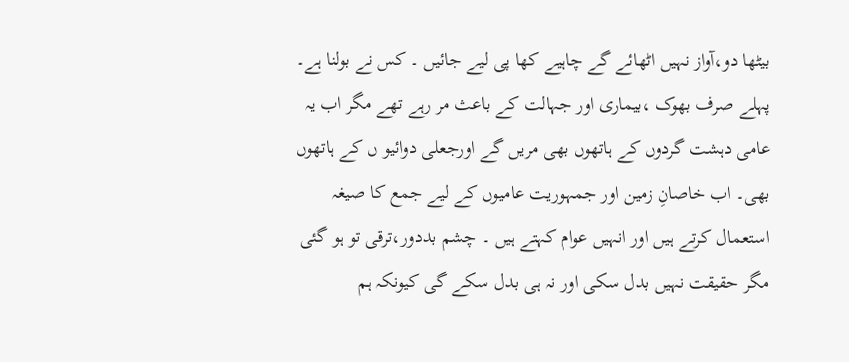بیٹھا دو،آواز نہیں اٹھائے گے چاہیے کھا پی لیے جائیں ۔ کس نے بولنا ہے۔ پہلے صرف بھوک ،بیماری اور جہالت کے باعث مر رہے تھے مگر اب یہ عامی دہشت گردوں کے ہاتھوں بھی مریں گے اورجعلی دوائیو ں کے ہاتھوں بھی۔ اب خاصانِ زمین اور جمہوریت عامیوں کے لیے جمع کا صیغہ استعمال کرتے ہیں اور انہیں عوام کہتے ہیں ۔ چشم بددور،ترقی تو ہو گئی مگر حقیقت نہیں بدل سکی اور نہ ہی بدل سکے گی کیونکہ ہم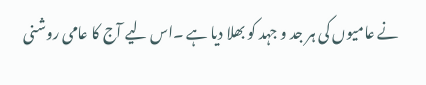نے عامیوں کی ہر جد و جہد کو بھلا دیا ہے ۔اس لیے آج کا عامی روشنی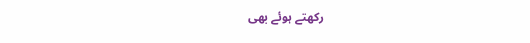رکھتے ہوئے بھی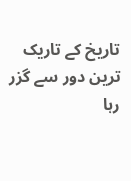تاریخ کے تاریک ترین دور سے گزر رہا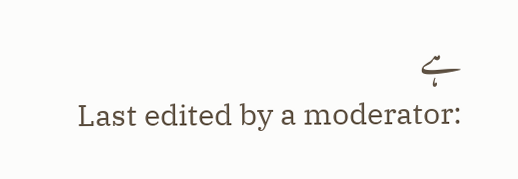ہے
Last edited by a moderator: